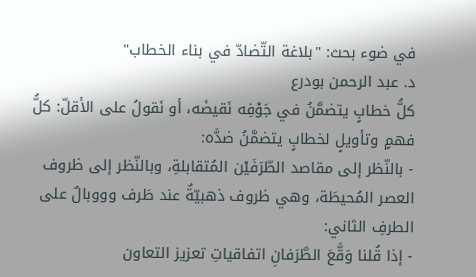في ضوء بحث: "بلاغة التّضادّ في بناء الخطاب"
د. عبد الرحمن بودرع
كلُّ خطابٍ يتضمَّنُ في جَوْفِه نَقيضَه، أو نَقولُ على الأقلّ: كلُّ فهمٍ وتأويلٍ لخطابٍ يتضمَّنُ ضدَّه:
- بالنّظر إلى مقاصد الطّرَفَيْن المُتقابلةِ، وبالنّظر إلى ظروف العصر المُحيطَة، وهي ظروف ذهبيّةٌ عند طَرف وووبالٌ على الطرفِ الثاني:
- إذا قُلنا وَقَّعَ الطَّرَفانِ اتفاقياتِ تعزيز التعاون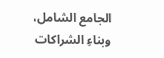الجامع الشامل، وبناءِ الشراكات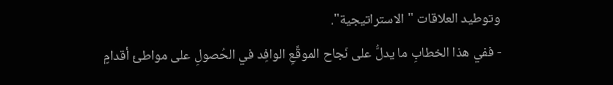وتوطيد العلاقات "الاستراتيجية".
- ففي هذا الخطابِ ما يدلُّ على نَجاح الموقِّعِ الوافِد في الحُصولِ على مواطئ أقدامٍ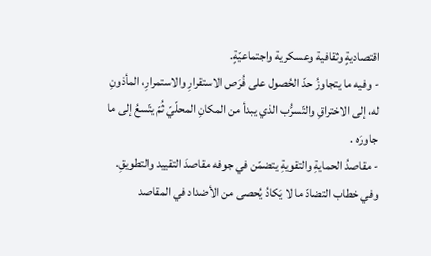اقتصاديةٍ وثقافية وعسكرية واجتماعيّةٍ.
- وفيه ما يتجاوزُ حدّ الحُصول على فُرَص الاستقرارِ والاستمرارِ، المأذونِ له، إلى الاختراقِ والتّسرُّب الذي يبدأ من المكانِ المحلّيّ ثُمّ يتّسعُ إلى ما جاورَه .
- مقاصدُ الحمايةِ والتقويةِ يتضمّن في جوفه مقاصدَ التقييد والتطويقِ.
وفي خطاب التضادّ ما لا يَكادُ يُحصى من الأضداد في المقاصد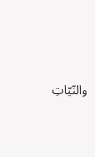والنّيّاتِ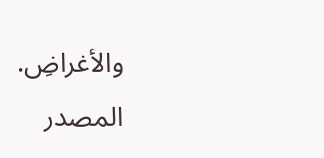والأغراضِ.
المصدر